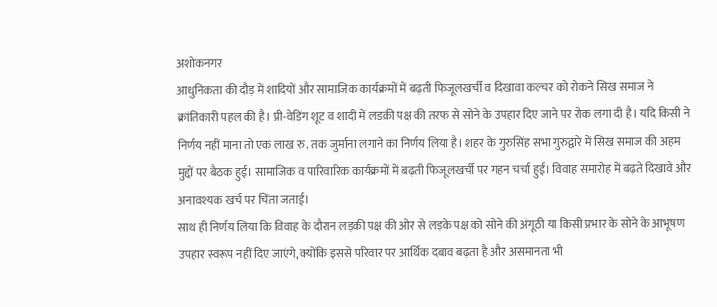अशोकनगर
आधुनिकता की दौड़ में शादियों और सामाजिक कार्यक्रमों में बढ़ती फिजूलखर्ची व दिखावा कल्चर को रोकने सिख समाज ने क्रांतिकारी पहल की है। प्री-वेडिंग शूट व शादी में लडक़ी पक्ष की तरफ से सोने के उपहार दिए जाने पर रोक लगा दी है। यदि किसी ने निर्णय नहीं माना तो एक लाख रु. तक जुर्माना लगाने का निर्णय लिया है। शहर के गुरुसिंह सभा गुरुद्वारे में सिख समाज की अहम मुद्दों पर बैठक हुई। सामाजिक व पारिवारिक कार्यक्रमों में बढ़ती फिजूलखर्ची पर गहन चर्चा हुई। विवाह समारोह में बढ़ते दिखावे और अनावश्यक खर्च पर चिंता जताई।
साथ ही निर्णय लिया कि विवाह के दौरान लड़की पक्ष की ओर से लड़के पक्ष को सोने की अंगूठी या किसी प्रभार के सोने के आभूषण उपहार स्वरूप नहीं दिए जाएंगे, क्योंकि इससे परिवार पर आर्थिक दबाव बढ़ता है और असमानता भी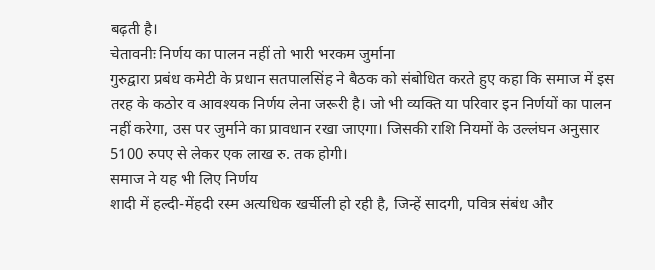बढ़ती है।
चेतावनीः निर्णय का पालन नहीं तो भारी भरकम जुर्माना
गुरुद्वारा प्रबंध कमेटी के प्रधान सतपालसिंह ने बैठक को संबोधित करते हुए कहा कि समाज में इस तरह के कठोर व आवश्यक निर्णय लेना जरूरी है। जो भी व्यक्ति या परिवार इन निर्णयों का पालन नहीं करेगा, उस पर जुर्माने का प्रावधान रखा जाएगा। जिसकी राशि नियमों के उल्लंघन अनुसार 5100 रुपए से लेकर एक लाख रु. तक होगी।
समाज ने यह भी लिए निर्णय
शादी में हल्दी-मेंहदी रस्म अत्यधिक खर्चीली हो रही है, जिन्हें सादगी, पवित्र संबंध और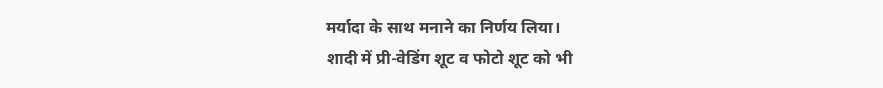मर्यादा के साथ मनाने का निर्णय लिया।
शादी में प्री-वेडिंग शूट व फोटो शूट को भी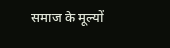समाज के मूल्यों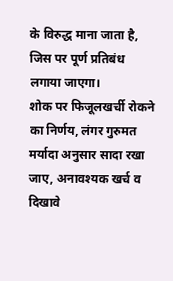के विरुद्ध माना जाता है, जिस पर पूर्ण प्रतिबंध लगाया जाएगा।
शोक पर फिजूलखर्ची रोकने का निर्णय, लंगर गुरुमत मर्यादा अनुसार सादा रखा जाए, अनावश्यक खर्च व दिखावे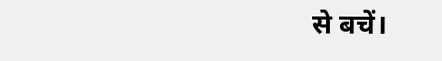से बचें।